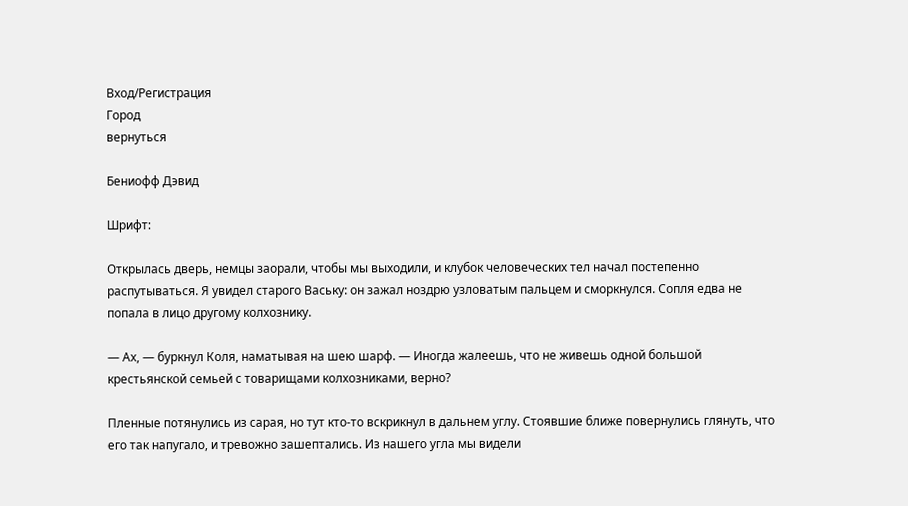Вход/Регистрация
Город
вернуться

Бениофф Дэвид

Шрифт:

Открылась дверь, немцы заорали, чтобы мы выходили, и клубок человеческих тел начал постепенно распутываться. Я увидел старого Ваську: он зажал ноздрю узловатым пальцем и сморкнулся. Сопля едва не попала в лицо другому колхознику.

— Ах, — буркнул Коля, наматывая на шею шарф. — Иногда жалеешь, что не живешь одной большой крестьянской семьей с товарищами колхозниками, верно?

Пленные потянулись из сарая, но тут кто-то вскрикнул в дальнем углу. Стоявшие ближе повернулись глянуть, что его так напугало, и тревожно зашептались. Из нашего угла мы видели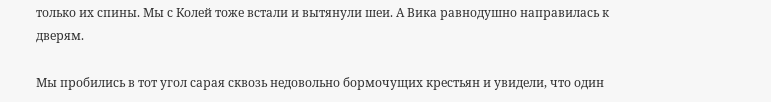только их спины. Мы с Колей тоже встали и вытянули шеи. А Вика равнодушно направилась к дверям.

Мы пробились в тот угол сарая сквозь недовольно бормочущих крестьян и увидели, что один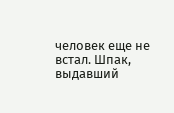человек еще не встал. Шпак, выдавший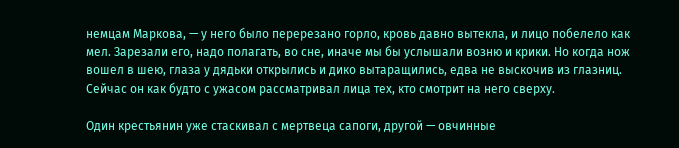немцам Маркова, — у него было перерезано горло, кровь давно вытекла, и лицо побелело как мел. Зарезали его, надо полагать, во сне, иначе мы бы услышали возню и крики. Но когда нож вошел в шею, глаза у дядьки открылись и дико вытаращились, едва не выскочив из глазниц. Сейчас он как будто с ужасом рассматривал лица тех, кто смотрит на него сверху.

Один крестьянин уже стаскивал с мертвеца сапоги, другой — овчинные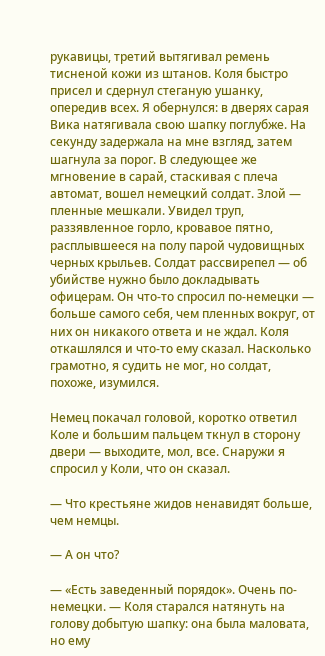рукавицы, третий вытягивал ремень тисненой кожи из штанов. Коля быстро присел и сдернул стеганую ушанку, опередив всех. Я обернулся: в дверях сарая Вика натягивала свою шапку поглубже. На секунду задержала на мне взгляд, затем шагнула за порог. В следующее же мгновение в сарай, стаскивая с плеча автомат, вошел немецкий солдат. Злой — пленные мешкали. Увидел труп, раззявленное горло, кровавое пятно, расплывшееся на полу парой чудовищных черных крыльев. Солдат рассвирепел — об убийстве нужно было докладывать офицерам. Он что-то спросил по-немецки — больше самого себя, чем пленных вокруг, от них он никакого ответа и не ждал. Коля откашлялся и что-то ему сказал. Насколько грамотно, я судить не мог, но солдат, похоже, изумился.

Немец покачал головой, коротко ответил Коле и большим пальцем ткнул в сторону двери — выходите, мол, все. Снаружи я спросил у Коли, что он сказал.

— Что крестьяне жидов ненавидят больше, чем немцы.

— А он что?

— «Есть заведенный порядок». Очень по-немецки. — Коля старался натянуть на голову добытую шапку: она была маловата, но ему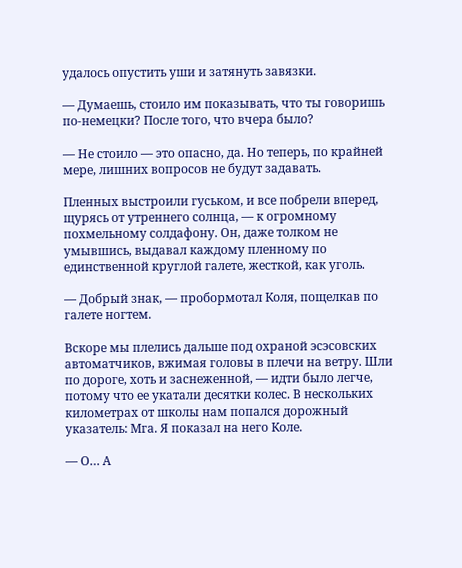удалось опустить уши и затянуть завязки.

— Думаешь, стоило им показывать, что ты говоришь по-немецки? После того, что вчера было?

— Не стоило — это опасно, да. Но теперь, по крайней мере, лишних вопросов не будут задавать.

Пленных выстроили гуськом, и все побрели вперед, щурясь от утреннего солнца, — к огромному похмельному солдафону. Он, даже толком не умывшись, выдавал каждому пленному по единственной круглой галете, жесткой, как уголь.

— Добрый знак, — пробормотал Коля, пощелкав по галете ногтем.

Вскоре мы плелись дальше под охраной эсэсовских автоматчиков, вжимая головы в плечи на ветру. Шли по дороге, хоть и заснеженной, — идти было легче, потому что ее укатали десятки колес. В нескольких километрах от школы нам попался дорожный указатель: Мга. Я показал на него Коле.

— О… А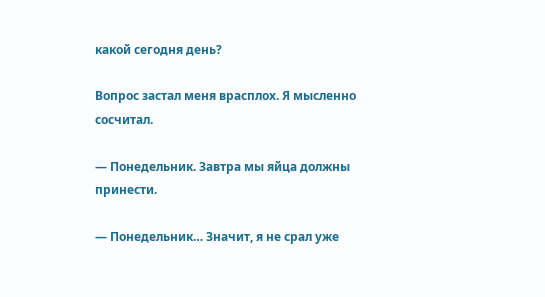какой сегодня день?

Вопрос застал меня врасплох. Я мысленно сосчитал.

— Понедельник. Завтра мы яйца должны принести.

— Понедельник… Значит, я не срал уже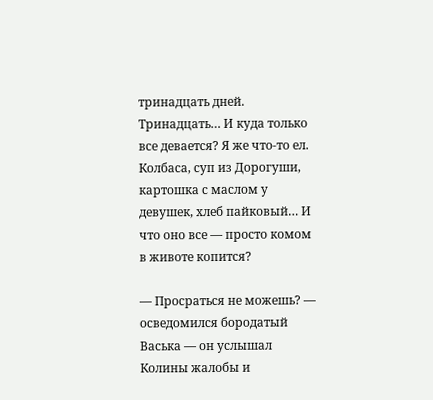тринадцать дней. Тринадцать… И куда только все девается? Я же что-то ел. Колбаса, суп из Дорогуши, картошка с маслом у девушек, хлеб пайковый… И что оно все — просто комом в животе копится?

— Просраться не можешь? — осведомился бородатый Васька — он услышал Колины жалобы и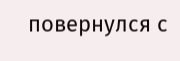повернулся с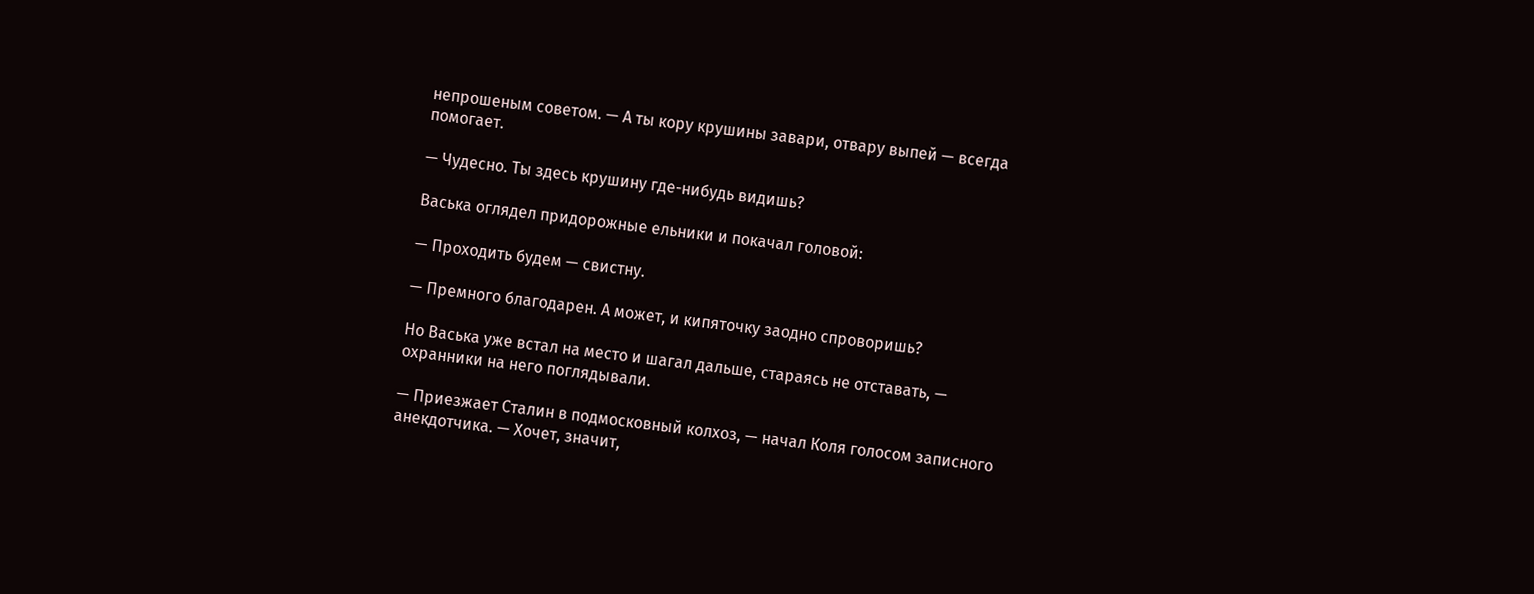непрошеным советом. — А ты кору крушины завари, отвару выпей — всегда помогает.

— Чудесно. Ты здесь крушину где-нибудь видишь?

Васька оглядел придорожные ельники и покачал головой:

— Проходить будем — свистну.

— Премного благодарен. А может, и кипяточку заодно спроворишь?

Но Васька уже встал на место и шагал дальше, стараясь не отставать, — охранники на него поглядывали.

— Приезжает Сталин в подмосковный колхоз, — начал Коля голосом записного анекдотчика. — Хочет, значит,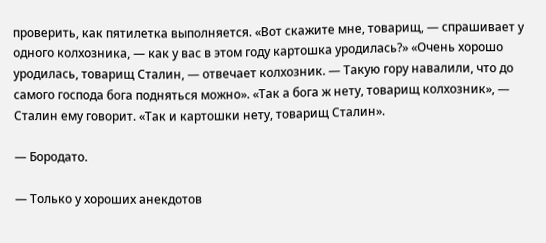проверить, как пятилетка выполняется. «Вот скажите мне, товарищ, — спрашивает у одного колхозника, — как у вас в этом году картошка уродилась?» «Очень хорошо уродилась, товарищ Сталин, — отвечает колхозник. — Такую гору навалили, что до самого господа бога подняться можно». «Так а бога ж нету, товарищ колхозник», — Сталин ему говорит. «Так и картошки нету, товарищ Сталин».

— Бородато.

— Только у хороших анекдотов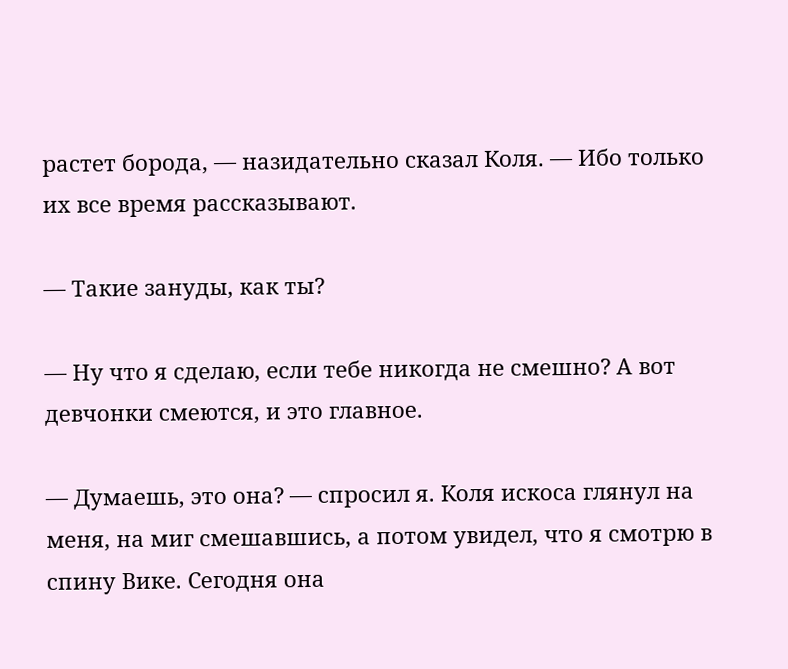растет борода, — назидательно сказал Коля. — Ибо только их все время рассказывают.

— Такие зануды, как ты?

— Ну что я сделаю, если тебе никогда не смешно? А вот девчонки смеются, и это главное.

— Думаешь, это она? — спросил я. Коля искоса глянул на меня, на миг смешавшись, а потом увидел, что я смотрю в спину Вике. Сегодня она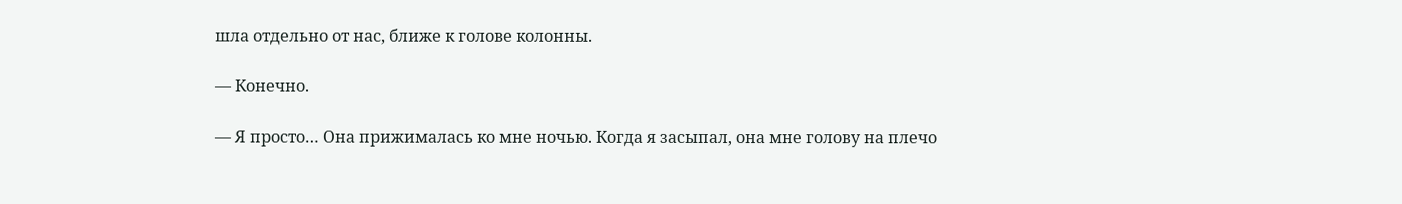шла отдельно от нас, ближе к голове колонны.

— Конечно.

— Я просто… Она прижималась ко мне ночью. Когда я засыпал, она мне голову на плечо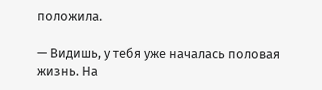положила.

— Видишь, у тебя уже началась половая жизнь. На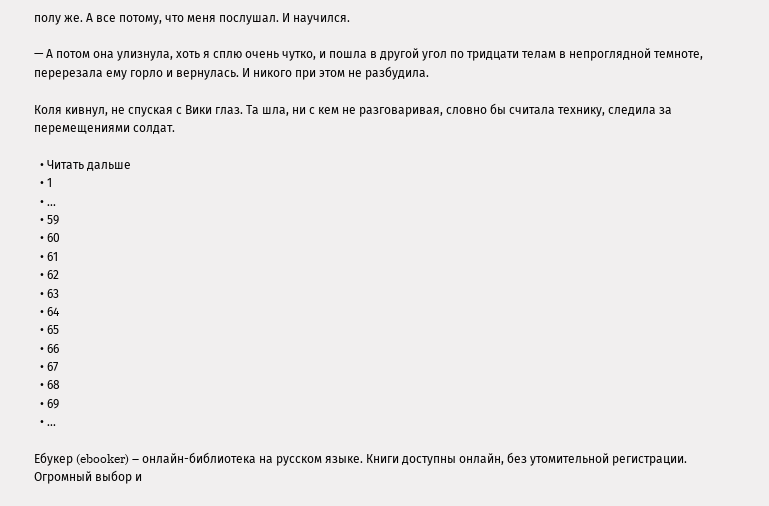полу же. А все потому, что меня послушал. И научился.

— А потом она улизнула, хоть я сплю очень чутко, и пошла в другой угол по тридцати телам в непроглядной темноте, перерезала ему горло и вернулась. И никого при этом не разбудила.

Коля кивнул, не спуская с Вики глаз. Та шла, ни с кем не разговаривая, словно бы считала технику, следила за перемещениями солдат.

  • Читать дальше
  • 1
  • ...
  • 59
  • 60
  • 61
  • 62
  • 63
  • 64
  • 65
  • 66
  • 67
  • 68
  • 69
  • ...

Ебукер (ebooker) – онлайн-библиотека на русском языке. Книги доступны онлайн, без утомительной регистрации. Огромный выбор и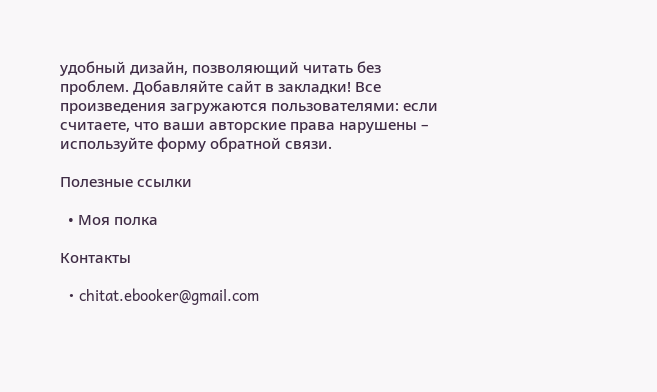удобный дизайн, позволяющий читать без проблем. Добавляйте сайт в закладки! Все произведения загружаются пользователями: если считаете, что ваши авторские права нарушены – используйте форму обратной связи.

Полезные ссылки

  • Моя полка

Контакты

  • chitat.ebooker@gmail.com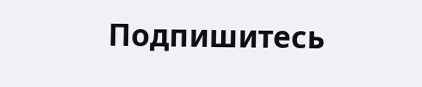Подпишитесь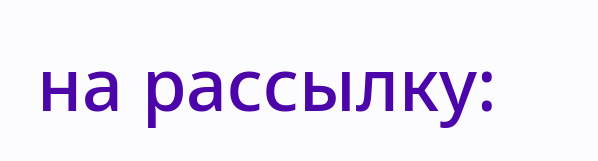на рассылку: